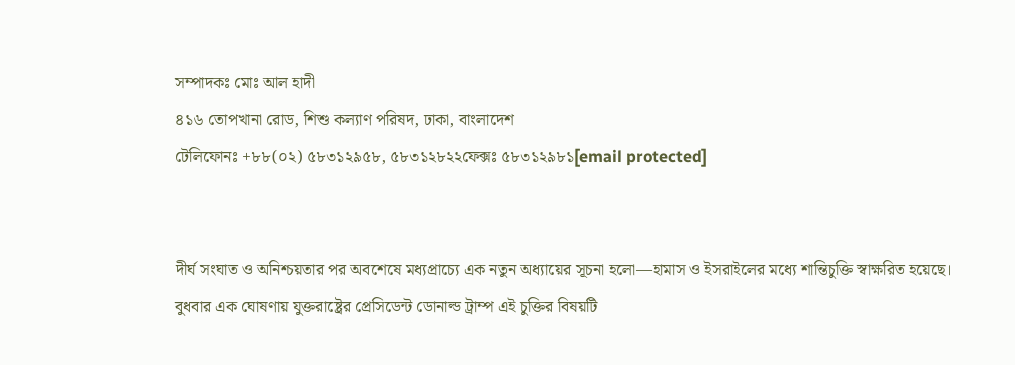সম্পাদকঃ মোঃ আল হাদী
৪১৬ তোপখানা রোড, শিশু কল্যাণ পরিষদ, ঢাকা, বাংলাদেশ
টেলিফোনঃ +৮৮(০২) ৫৮৩১২৯৫৮, ৫৮৩১২৮২২ফেক্সঃ ৫৮৩১২৯৮১[email protected]


দীর্ঘ সংঘাত ও অনিশ্চয়তার পর অবশেষে মধ্যপ্রাচ্যে এক নতুন অধ্যায়ের সূচনা হলো—হামাস ও ইসরাইলের মধ্যে শান্তিচুক্তি স্বাক্ষরিত হয়েছে।
বুধবার এক ঘোষণায় যুক্তরাষ্ট্রের প্রেসিডেন্ট ডোনাল্ড ট্রাম্প এই চুক্তির বিষয়টি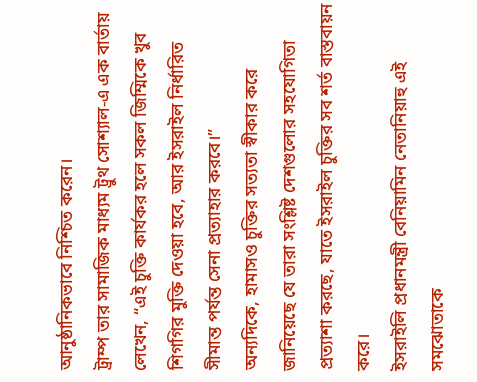আনুষ্ঠানিকভাবে নিশ্চিত করেন।
ট্রাম্প তার সামাজিক মাধ্যম ট্রুথ সোশ্যাল-এ এক বার্তায় লেখেন, “এই চুক্তি কার্যকর হলে সকল জিম্মিকে খুব শিগগির মুক্তি দেওয়া হবে, আর ইসরাইল নির্ধারিত সীমান্ত পর্যন্ত সেনা প্রত্যাহার করবে।”
অন্যদিকে, হামাসও চুক্তির সত্যতা স্বীকার করে জানিয়েছে যে তারা সংশ্লিষ্ট দেশগুলোর সহযোগিতা প্রত্যাশা করছে, যাতে ইসরাইল চুক্তির সব শর্ত বাস্তবায়ন করে।
ইসরাইলি প্রধানমন্ত্রী বেনিয়ামিন নেতানিয়াহু এই সমঝোতাকে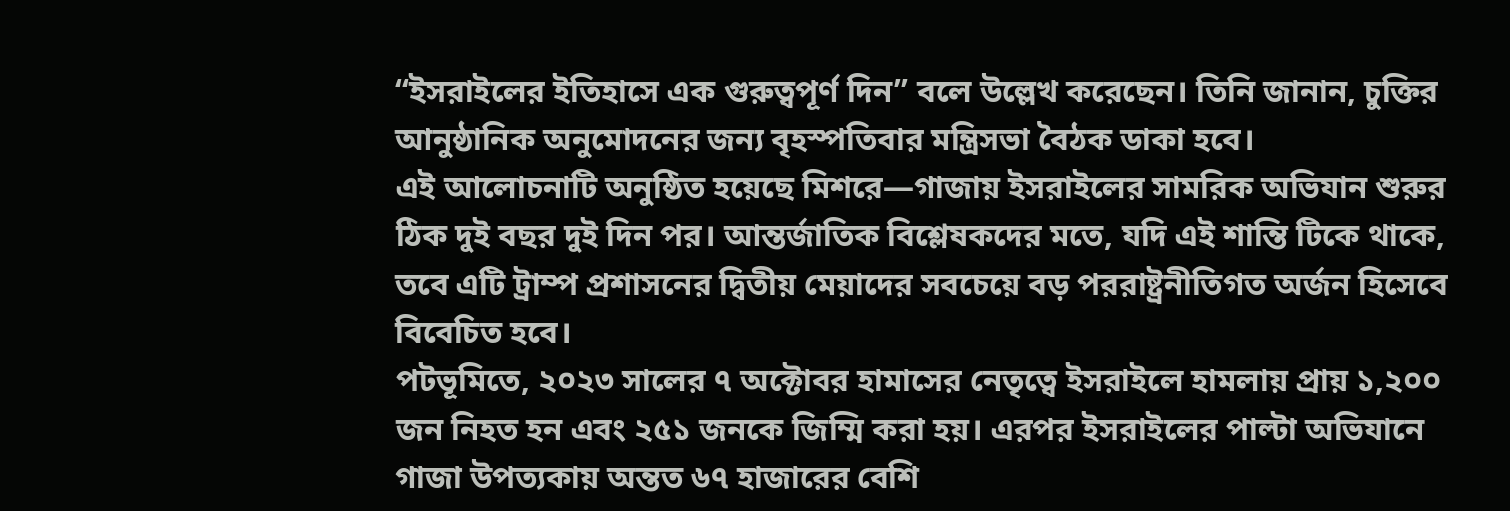“ইসরাইলের ইতিহাসে এক গুরুত্বপূর্ণ দিন” বলে উল্লেখ করেছেন। তিনি জানান, চুক্তির আনুষ্ঠানিক অনুমোদনের জন্য বৃহস্পতিবার মন্ত্রিসভা বৈঠক ডাকা হবে।
এই আলোচনাটি অনুষ্ঠিত হয়েছে মিশরে—গাজায় ইসরাইলের সামরিক অভিযান শুরুর ঠিক দুই বছর দুই দিন পর। আন্তর্জাতিক বিশ্লেষকদের মতে, যদি এই শান্তি টিকে থাকে, তবে এটি ট্রাম্প প্রশাসনের দ্বিতীয় মেয়াদের সবচেয়ে বড় পররাষ্ট্রনীতিগত অর্জন হিসেবে বিবেচিত হবে।
পটভূমিতে, ২০২৩ সালের ৭ অক্টোবর হামাসের নেতৃত্বে ইসরাইলে হামলায় প্রায় ১,২০০ জন নিহত হন এবং ২৫১ জনকে জিম্মি করা হয়। এরপর ইসরাইলের পাল্টা অভিযানে গাজা উপত্যকায় অন্তত ৬৭ হাজারের বেশি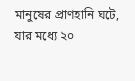মানুষের প্রাণহানি ঘটে, যার মধ্যে ২০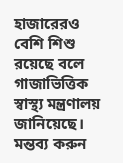হাজারেরও বেশি শিশু রয়েছে বলে গাজাভিত্তিক স্বাস্থ্য মন্ত্রণালয় জানিয়েছে।
মন্তব্য করুন